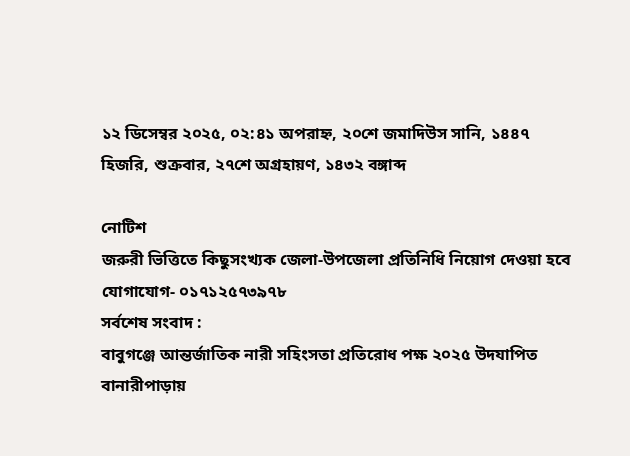১২ ডিসেম্বর ২০২৫, ০২:৪১ অপরাহ্ন, ২০শে জমাদিউস সানি, ১৪৪৭ হিজরি, শুক্রবার, ২৭শে অগ্রহায়ণ, ১৪৩২ বঙ্গাব্দ

নোটিশ
জরুরী ভিত্তিতে কিছুসংখ্যক জেলা-উপজেলা প্রতিনিধি নিয়োগ দেওয়া হবে যোগাযোগ- ০১৭১২৫৭৩৯৭৮
সর্বশেষ সংবাদ :
বাবুগঞ্জে আন্তর্জাতিক নারী সহিংসতা প্রতিরোধ পক্ষ ২০২৫ উদযাপিত বানারীপাড়ায়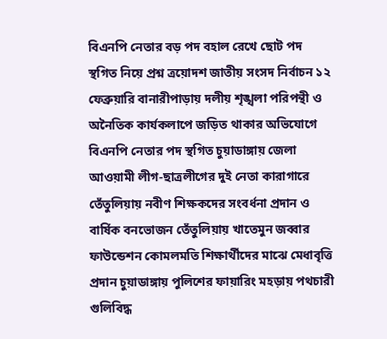বিএনপি নেতার বড় পদ বহাল রেখে ছোট পদ স্থগিত নিয়ে প্রশ্ন ত্রয়োদশ জাতীয় সংসদ নির্বাচন ১২ ফেব্রুয়ারি বানারীপাড়ায় দলীয় শৃঙ্খলা পরিপন্থী ও অনৈতিক কার্যকলাপে জড়িত থাকার অভিযোগে বিএনপি নেতার পদ স্থগিত চুয়াডাঙ্গায় জেলা আওয়ামী লীগ-ছাত্রলীগের দুই নেতা কারাগারে তেঁতুলিয়ায় নবীণ শিক্ষকদের সংবর্ধনা প্রদান ও বার্ষিক বনভোজন তেঁতুলিয়ায় খাতেমুন জব্বার ফাউন্ডেশন কোমলমতি শিক্ষার্থীদের মাঝে মেধাবৃত্তি প্রদান চুয়াডাঙ্গায় পুলিশের ফায়ারিং মহড়ায় পথচারী গুলিবিদ্ধ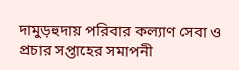দামুড়হুদায় পরিবার কল্যাণ সেবা ও প্রচার সপ্তাহের সমাপনী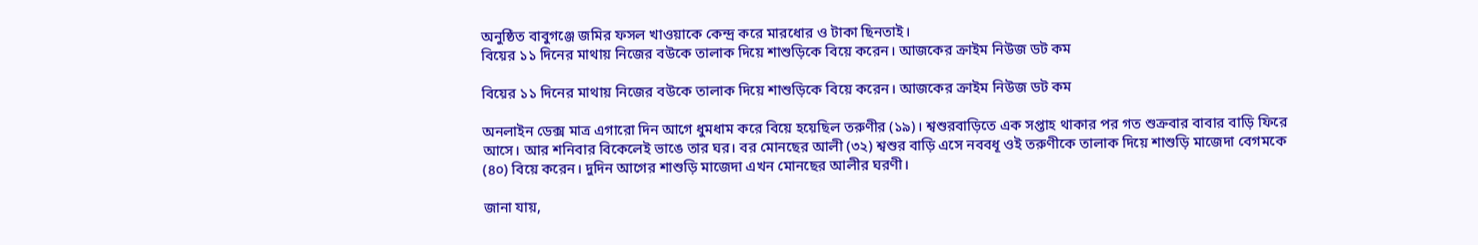অনুষ্ঠিত বাবুগঞ্জে জমির ফসল খাওয়াকে কেন্দ্র করে মারধোর ও টাকা ছিনতাই।
বিয়ের ১১ দিনের মাথায় নিজের বউকে তালাক দিয়ে শাশুড়িকে বিয়ে করেন। আজকের ক্রাইম নিউজ ডট কম

বিয়ের ১১ দিনের মাথায় নিজের বউকে তালাক দিয়ে শাশুড়িকে বিয়ে করেন। আজকের ক্রাইম নিউজ ডট কম

অনলাইন ডেক্স মাত্র এগারো দিন আগে ধুমধাম করে বিয়ে হয়েছিল তরুণীর (১৯)। শ্বশুরবাড়িতে এক সপ্তাহ থাকার পর গত শুক্রবার বাবার বাড়ি ফিরে আসে। আর শনিবার বিকেলেই ভাঙে তার ঘর। বর মোনছের আলী (৩২) শ্বশুর বাড়ি এসে নববধূ ওই তরুণীকে তালাক দিয়ে শাশুড়ি মাজেদা বেগমকে (৪০) বিয়ে করেন। দুদিন আগের শাশুড়ি মাজেদা এখন মোনছের আলীর ঘরণী।

জানা যায়,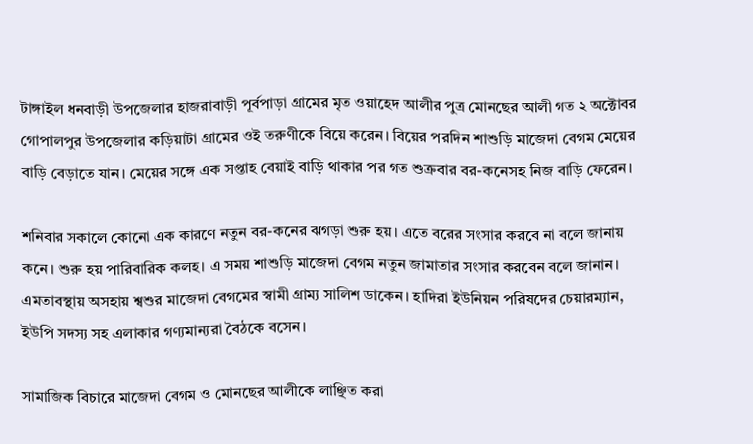টাঙ্গাইল ধনবাড়ী উপজেলার হাজরাবাড়ী পূর্বপাড়া গ্রামের মৃত ওয়াহেদ আলীর পুত্র মোনছের আলী গত ২ অক্টোবর গোপালপুর উপজেলার কড়িয়াটা গ্রামের ওই তরুণীকে বিয়ে করেন। বিয়ের পরদিন শাশুড়ি মাজেদা বেগম মেয়ের বাড়ি বেড়াতে যান। মেয়ের সঙ্গে এক সপ্তাহ বেয়াই বাড়ি থাকার পর গত শুক্রবার বর-কনেসহ নিজ বাড়ি ফেরেন।

শনিবার সকালে কোনো এক কারণে নতুন বর-কনের ঝগড়া শুরু হয়। এতে বরের সংসার করবে না বলে জানায় কনে। শুরু হয় পারিবারিক কলহ। এ সময় শাশুড়ি মাজেদা বেগম নতুন জামাতার সংসার করবেন বলে জানান। এমতাবস্থায় অসহায় শ্বশুর মাজেদা বেগমের স্বামী গ্রাম্য সালিশ ডাকেন। হাদিরা ইউনিয়ন পরিষদের চেয়ারম্যান, ইউপি সদস্য সহ এলাকার গণ্যমান্যরা বৈঠকে বসেন।

সামাজিক বিচারে মাজেদা বেগম ও মোনছের আলীকে লাঞ্ছিত করা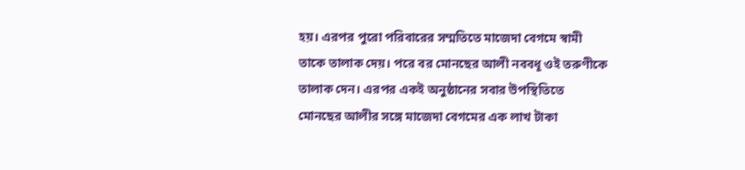হয়। এরপর পুরো পরিবারের সম্মতিতে মাজেদা বেগমে স্বামী তাকে তালাক দেয়। পরে বর মোনছের আলী নববধূ ওই তরুণীকে তালাক দেন। এরপর একই অনুষ্ঠানের সবার উপস্থিতিতে মোনছের আলীর সঙ্গে মাজেদা বেগমের এক লাখ টাকা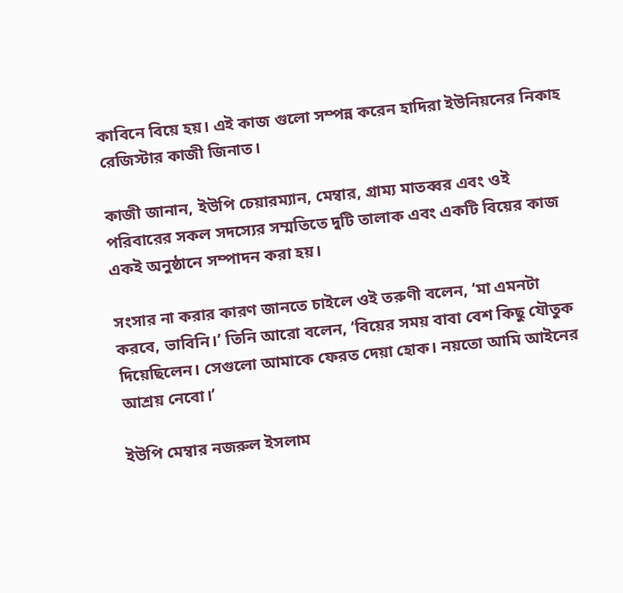কাবিনে বিয়ে হয়। এই কাজ গুলো সম্পন্ন করেন হাদিরা ইউনিয়নের নিকাহ রেজিস্টার কাজী জিনাত।

কাজী জানান, ইউপি চেয়ারম্যান, মেম্বার, গ্রাম্য মাতব্বর এবং ওই পরিবারের সকল সদস্যের সম্মতিতে দুটি তালাক এবং একটি বিয়ের কাজ একই অনুষ্ঠানে সম্পাদন করা হয়।

সংসার না করার কারণ জানতে চাইলে ওই তরুণী বলেন, ‘মা এমনটা করবে, ভাবিনি।’ তিনি আরো বলেন, ‘বিয়ের সময় বাবা বেশ কিছু যৌতুক দিয়েছিলেন। সেগুলো আমাকে ফেরত দেয়া হোক। নয়তো আমি আইনের আশ্রয় নেবো।’

ইউপি মেম্বার নজরুল ইসলাম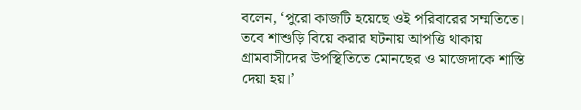বলেন, ‘পুরো কাজটি হয়েছে ওই পরিবারের সম্মতিতে। তবে শাশুড়ি বিয়ে করার ঘটনায় আপত্তি থাকায় গ্রামবাসীদের উপস্থিতিতে মোনছের ও মাজেদাকে শাস্তি দেয়া হয়।’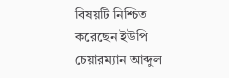বিষয়টি নিশ্চিত করেছেন ইউপি চেয়ারম্যান আব্দুল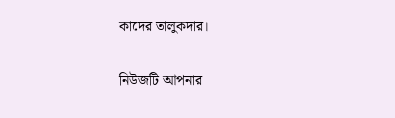কাদের তালুকদার।

নিউজটি আপনার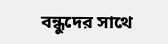বন্ধুদের সাথে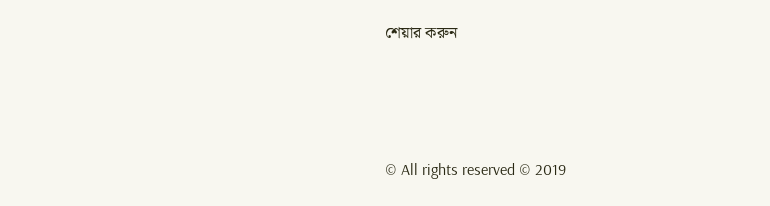শেয়ার করুন




© All rights reserved © 2019